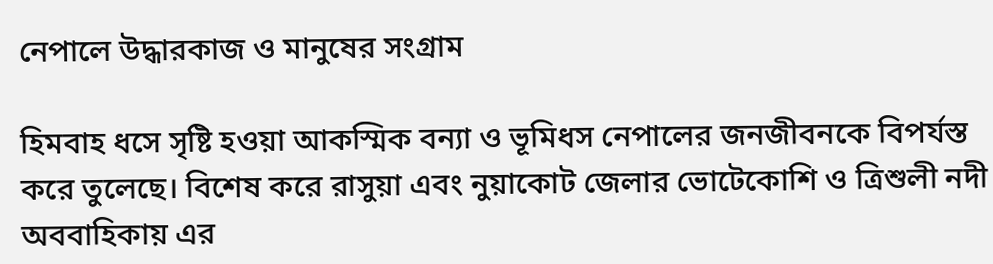নেপালে উদ্ধারকাজ ও মানুষের সংগ্রাম

হিমবাহ ধসে সৃষ্টি হওয়া আকস্মিক বন্যা ও ভূমিধস নেপালের জনজীবনকে বিপর্যস্ত করে তুলেছে। বিশেষ করে রাসুয়া এবং নুয়াকোট জেলার ভোটেকোশি ও ত্রিশুলী নদী অববাহিকায় এর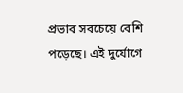প্রভাব সবচেয়ে বেশি পড়েছে। এই দুর্যোগে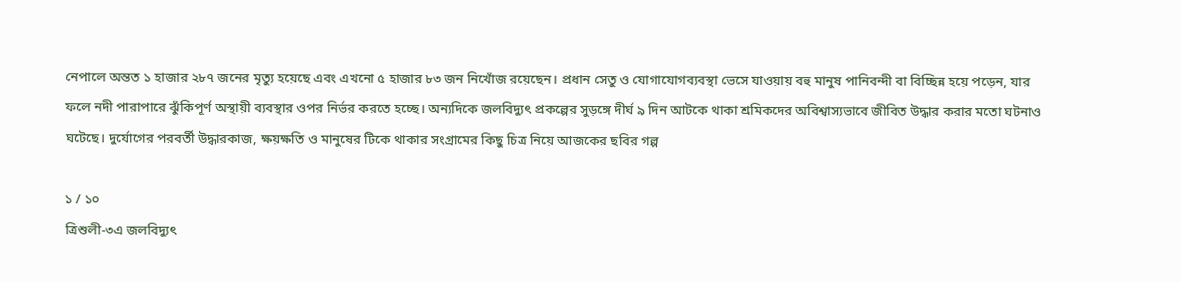নেপালে অন্তত ১ হাজার ২৮৭ জনের মৃত্যু হয়েছে এবং এখনো ৫ হাজার ৮৩ জন নিখোঁজ রয়েছেন। প্রধান সেতু ও যোগাযোগব্যবস্থা ভেসে যাওয়ায় বহু মানুষ পানিবন্দী বা বিচ্ছিন্ন হয়ে পড়েন, যার ফলে নদী পারাপারে ঝুঁকিপূর্ণ অস্থায়ী ব্যবস্থার ওপর নির্ভর করতে হচ্ছে। অন্যদিকে জলবিদ্যুৎ প্রকল্পের সুড়ঙ্গে দীর্ঘ ৯ দিন আটকে থাকা শ্রমিকদের অবিশ্বাস্যভাবে জীবিত উদ্ধার করার মতো ঘটনাও ঘটেছে। দুর্যোগের পরবর্তী উদ্ধারকাজ, ক্ষয়ক্ষতি ও মানুষের টিকে থাকার সংগ্রামের কিছু চিত্র নিয়ে আজকের ছবির গল্প

১ / ১০
ত্রিশুলী-৩এ জলবিদ্যুৎ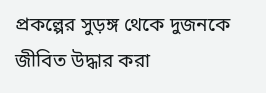প্রকল্পের সুড়ঙ্গ থেকে দুজনকে জীবিত উদ্ধার করা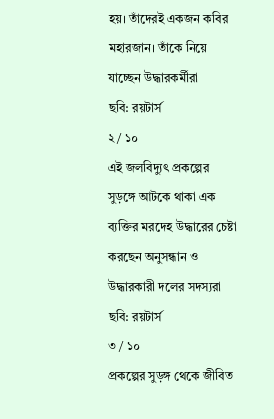হয়। তাঁদেরই একজন কবির মহারজান। তাঁকে নিয়ে যাচ্ছেন উদ্ধারকর্মীরা
ছবি: রয়টার্স
২ / ১০
এই জলবিদ্যুৎ প্রকল্পের সুড়ঙ্গে আটকে থাকা এক ব্যক্তির মরদেহ উদ্ধারের চেষ্টা করছেন অনুসন্ধান ও উদ্ধারকারী দলের সদস্যরা
ছবি: রয়টার্স
৩ / ১০
প্রকল্পের সুড়ঙ্গ থেকে জীবিত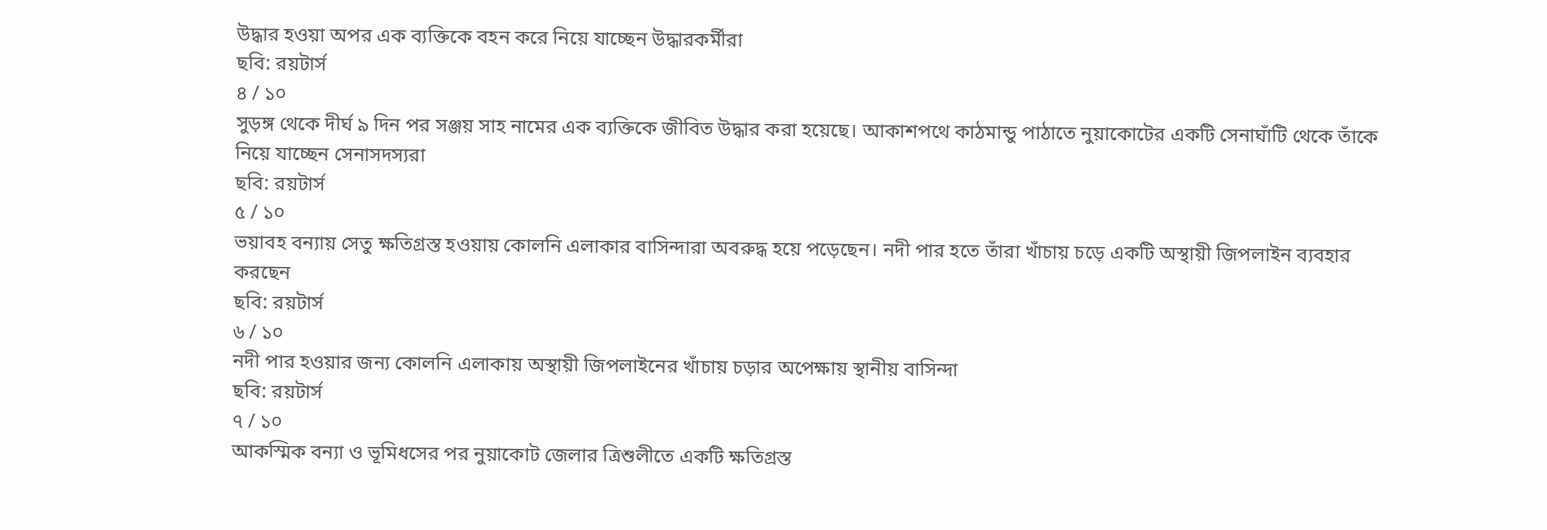উদ্ধার হওয়া অপর এক ব্যক্তিকে বহন করে নিয়ে যাচ্ছেন উদ্ধারকর্মীরা
ছবি: রয়টার্স
৪ / ১০
সুড়ঙ্গ থেকে দীর্ঘ ৯ দিন পর সঞ্জয় সাহ নামের এক ব্যক্তিকে জীবিত উদ্ধার করা হয়েছে। আকাশপথে কাঠমান্ডু পাঠাতে নুয়াকোটের একটি সেনাঘাঁটি থেকে তাঁকে নিয়ে যাচ্ছেন সেনাসদস্যরা
ছবি: রয়টার্স
৫ / ১০
ভয়াবহ বন্যায় সেতু ক্ষতিগ্রস্ত হওয়ায় কোলনি এলাকার বাসিন্দারা অবরুদ্ধ হয়ে পড়েছেন। নদী পার হতে তাঁরা খাঁচায় চড়ে একটি অস্থায়ী জিপলাইন ব্যবহার করছেন
ছবি: রয়টার্স
৬ / ১০
নদী পার হওয়ার জন্য কোলনি এলাকায় অস্থায়ী জিপলাইনের খাঁচায় চড়ার অপেক্ষায় স্থানীয় বাসিন্দা
ছবি: রয়টার্স
৭ / ১০
আকস্মিক বন্যা ও ভূমিধসের পর নুয়াকোট জেলার ত্রিশুলীতে একটি ক্ষতিগ্রস্ত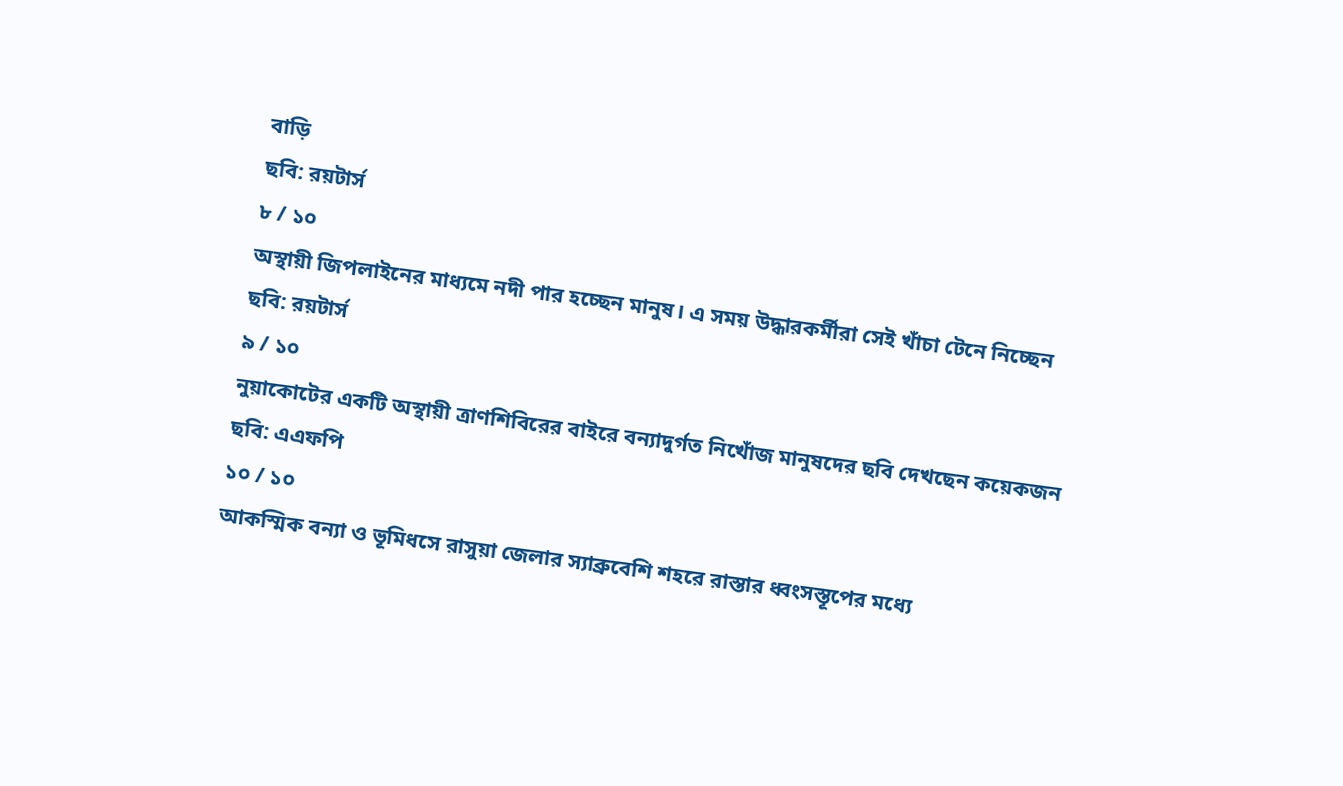বাড়ি
ছবি: রয়টার্স
৮ / ১০
অস্থায়ী জিপলাইনের মাধ্যমে নদী পার হচ্ছেন মানুষ। এ সময় উদ্ধারকর্মীরা সেই খাঁচা টেনে নিচ্ছেন
ছবি: রয়টার্স
৯ / ১০
নুয়াকোটের একটি অস্থায়ী ত্রাণশিবিরের বাইরে বন্যাদুর্গত নিখোঁজ মানুষদের ছবি দেখছেন কয়েকজন
ছবি: এএফপি
১০ / ১০
আকস্মিক বন্যা ও ভূমিধসে রাসুয়া জেলার স্যাব্রুবেশি শহরে রাস্তার ধ্বংসস্তূপের মধ্যে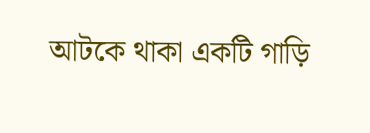আটকে থাকা একটি গাড়ি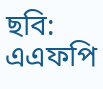ছবি: এএফপি